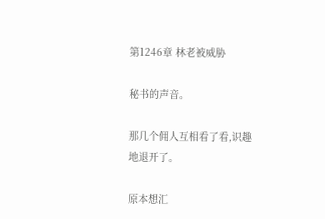第1246章 林老被威胁

秘书的声音。

那几个佣人互相看了看,识趣地退开了。

原本想汇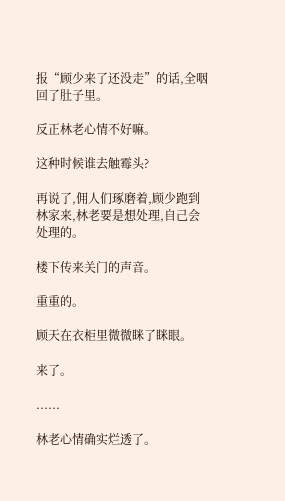报“顾少来了还没走”的话,全咽回了肚子里。

反正林老心情不好嘛。

这种时候谁去触霉头?

再说了,佣人们琢磨着,顾少跑到林家来,林老要是想处理,自己会处理的。

楼下传来关门的声音。

重重的。

顾天在衣柜里微微眯了眯眼。

来了。

......

林老心情确实烂透了。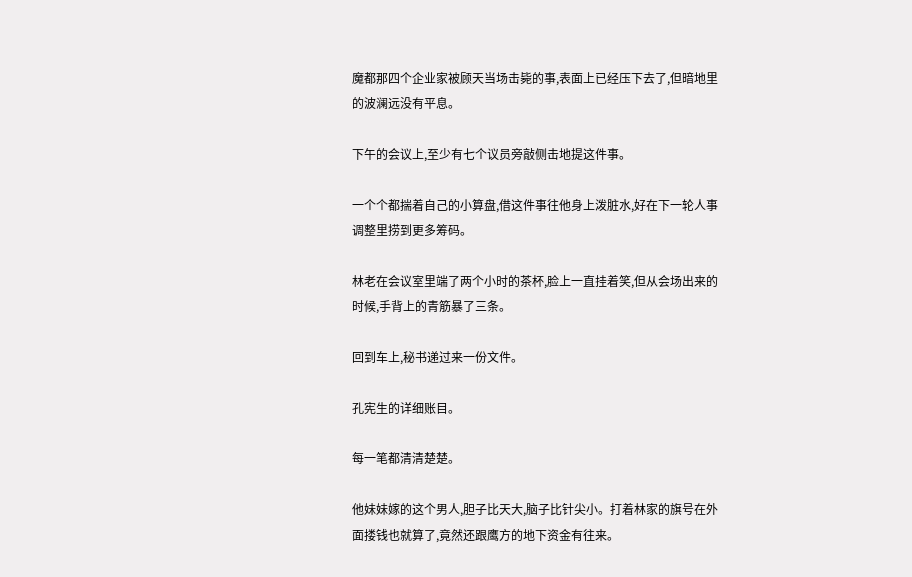魔都那四个企业家被顾天当场击毙的事,表面上已经压下去了,但暗地里的波澜远没有平息。

下午的会议上,至少有七个议员旁敲侧击地提这件事。

一个个都揣着自己的小算盘,借这件事往他身上泼脏水,好在下一轮人事调整里捞到更多筹码。

林老在会议室里端了两个小时的茶杯,脸上一直挂着笑,但从会场出来的时候,手背上的青筋暴了三条。

回到车上,秘书递过来一份文件。

孔宪生的详细账目。

每一笔都清清楚楚。

他妹妹嫁的这个男人,胆子比天大,脑子比针尖小。打着林家的旗号在外面搂钱也就算了,竟然还跟鹰方的地下资金有往来。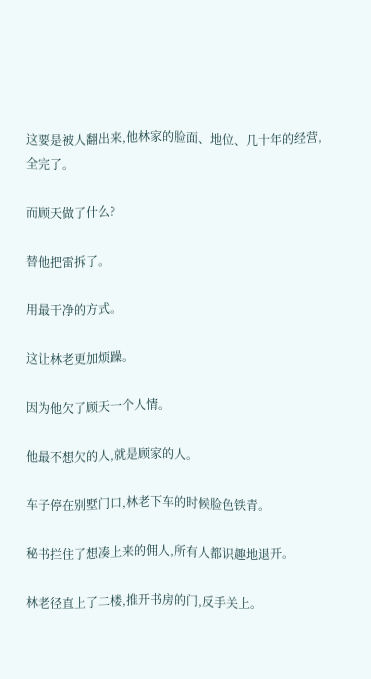这要是被人翻出来,他林家的脸面、地位、几十年的经营,全完了。

而顾天做了什么?

替他把雷拆了。

用最干净的方式。

这让林老更加烦躁。

因为他欠了顾天一个人情。

他最不想欠的人,就是顾家的人。

车子停在别墅门口,林老下车的时候脸色铁青。

秘书拦住了想凑上来的佣人,所有人都识趣地退开。

林老径直上了二楼,推开书房的门,反手关上。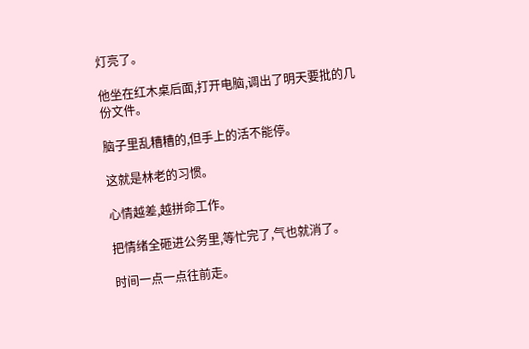灯亮了。

他坐在红木桌后面,打开电脑,调出了明天要批的几份文件。

脑子里乱糟糟的,但手上的活不能停。

这就是林老的习惯。

心情越差,越拼命工作。

把情绪全砸进公务里,等忙完了,气也就消了。

时间一点一点往前走。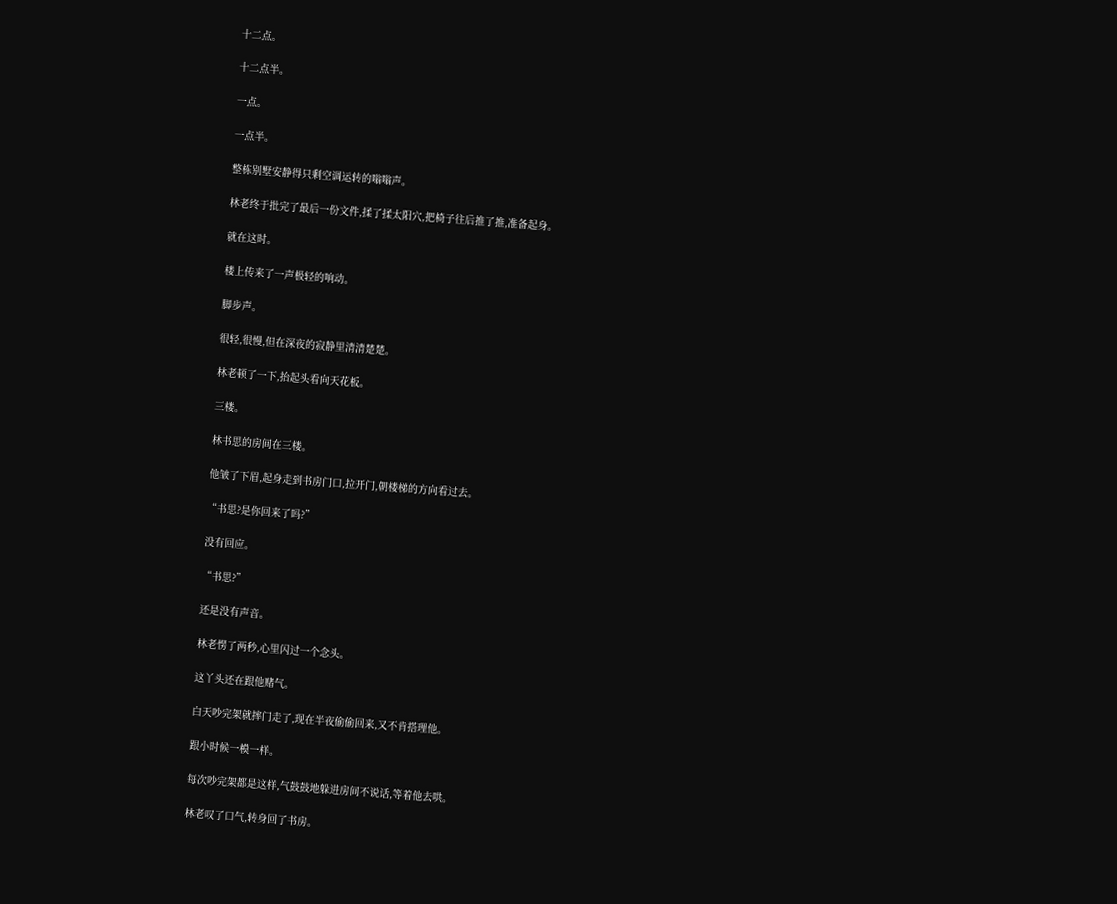十二点。

十二点半。

一点。

一点半。

整栋别墅安静得只剩空调运转的嗡嗡声。

林老终于批完了最后一份文件,揉了揉太阳穴,把椅子往后推了推,准备起身。

就在这时。

楼上传来了一声极轻的响动。

脚步声。

很轻,很慢,但在深夜的寂静里清清楚楚。

林老顿了一下,抬起头看向天花板。

三楼。

林书思的房间在三楼。

他皱了下眉,起身走到书房门口,拉开门,朝楼梯的方向看过去。

“书思?是你回来了吗?”

没有回应。

“书思?”

还是没有声音。

林老愣了两秒,心里闪过一个念头。

这丫头还在跟他赌气。

白天吵完架就摔门走了,现在半夜偷偷回来,又不肯搭理他。

跟小时候一模一样。

每次吵完架都是这样,气鼓鼓地躲进房间不说话,等着他去哄。

林老叹了口气,转身回了书房。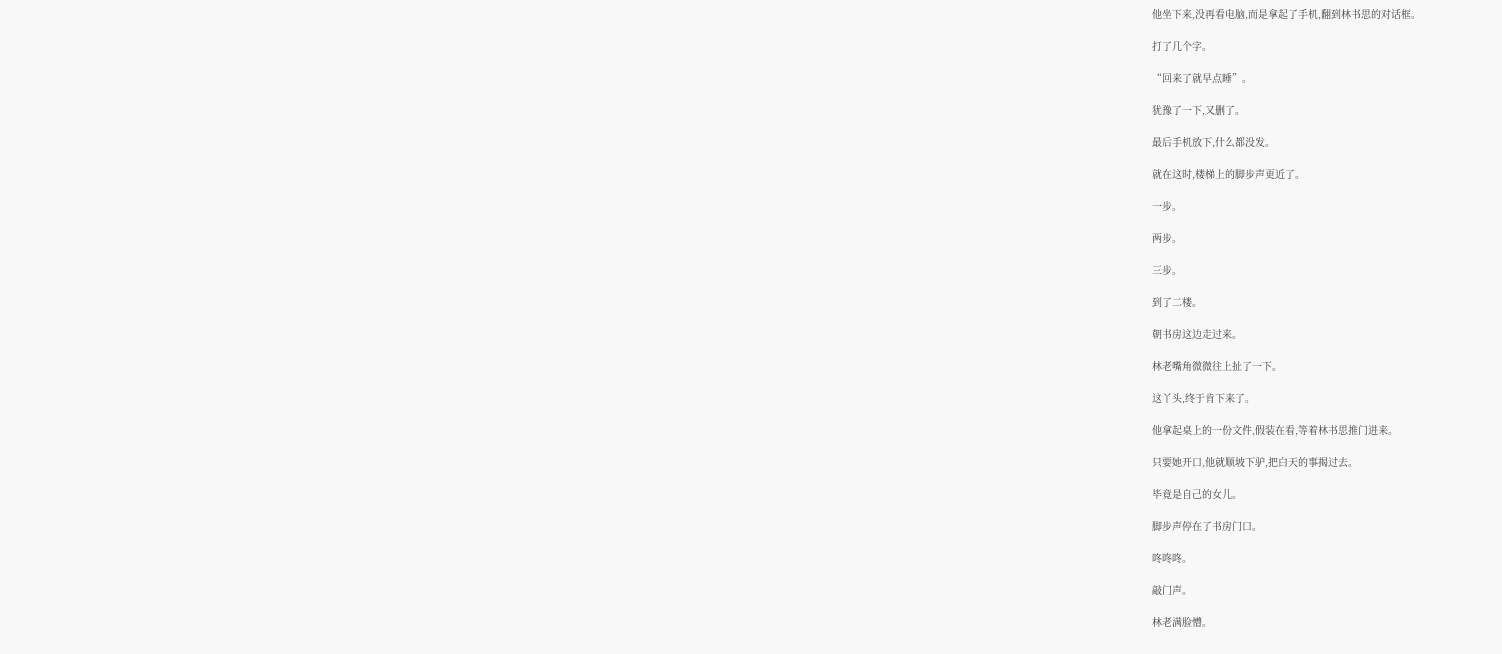他坐下来,没再看电脑,而是拿起了手机,翻到林书思的对话框。

打了几个字。

“回来了就早点睡”。

犹豫了一下,又删了。

最后手机放下,什么都没发。

就在这时,楼梯上的脚步声更近了。

一步。

两步。

三步。

到了二楼。

朝书房这边走过来。

林老嘴角微微往上扯了一下。

这丫头,终于肯下来了。

他拿起桌上的一份文件,假装在看,等着林书思推门进来。

只要她开口,他就顺坡下驴,把白天的事揭过去。

毕竟是自己的女儿。

脚步声停在了书房门口。

咚咚咚。

敲门声。

林老满脸懵。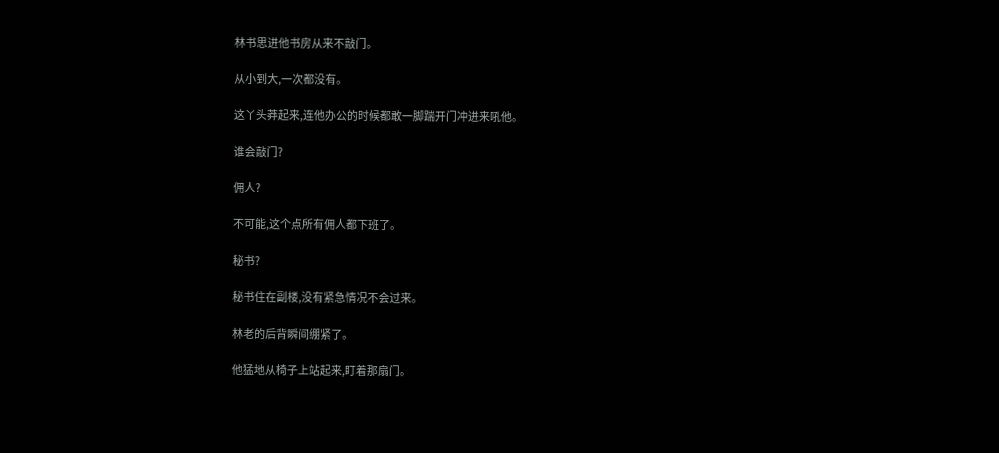林书思进他书房从来不敲门。

从小到大,一次都没有。

这丫头莽起来,连他办公的时候都敢一脚踹开门冲进来吼他。

谁会敲门?

佣人?

不可能,这个点所有佣人都下班了。

秘书?

秘书住在副楼,没有紧急情况不会过来。

林老的后背瞬间绷紧了。

他猛地从椅子上站起来,盯着那扇门。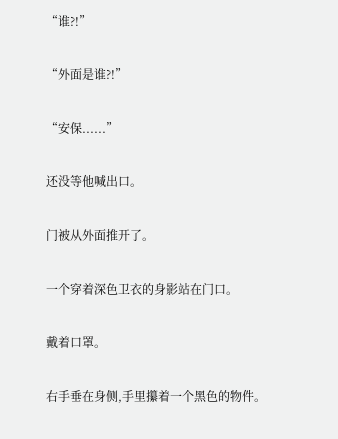“谁?!”

“外面是谁?!”

“安保......”

还没等他喊出口。

门被从外面推开了。

一个穿着深色卫衣的身影站在门口。

戴着口罩。

右手垂在身侧,手里攥着一个黑色的物件。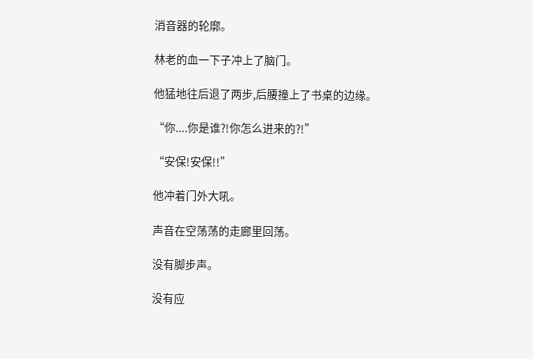消音器的轮廓。

林老的血一下子冲上了脑门。

他猛地往后退了两步,后腰撞上了书桌的边缘。

“你....你是谁?!你怎么进来的?!”

“安保!安保!!”

他冲着门外大吼。

声音在空荡荡的走廊里回荡。

没有脚步声。

没有应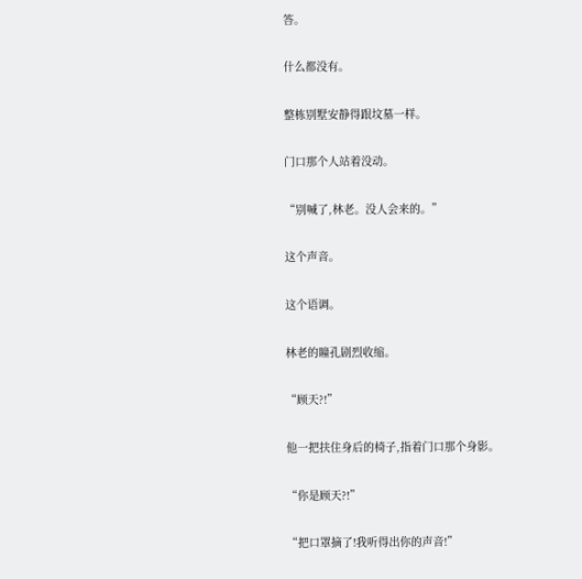答。

什么都没有。

整栋别墅安静得跟坟墓一样。

门口那个人站着没动。

“别喊了,林老。没人会来的。”

这个声音。

这个语调。

林老的瞳孔剧烈收缩。

“顾天?!”

他一把扶住身后的椅子,指着门口那个身影。

“你是顾天?!”

“把口罩摘了!我听得出你的声音!”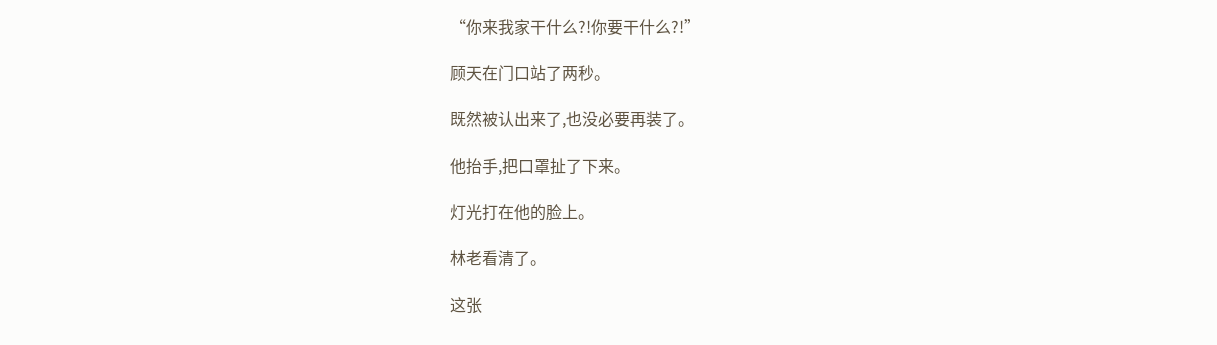“你来我家干什么?!你要干什么?!”

顾天在门口站了两秒。

既然被认出来了,也没必要再装了。

他抬手,把口罩扯了下来。

灯光打在他的脸上。

林老看清了。

这张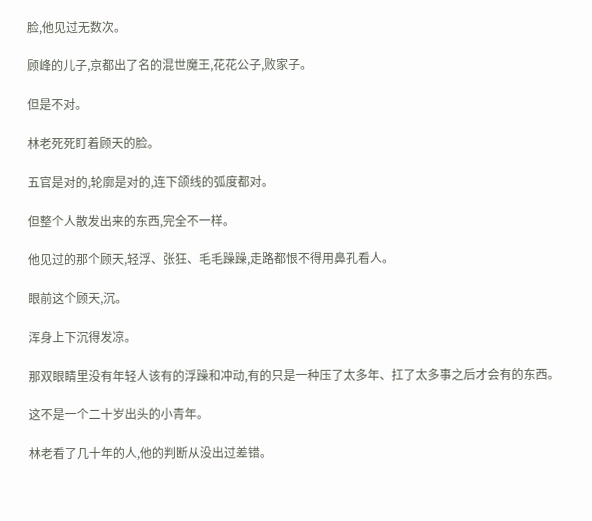脸,他见过无数次。

顾峰的儿子,京都出了名的混世魔王,花花公子,败家子。

但是不对。

林老死死盯着顾天的脸。

五官是对的,轮廓是对的,连下颌线的弧度都对。

但整个人散发出来的东西,完全不一样。

他见过的那个顾天,轻浮、张狂、毛毛躁躁,走路都恨不得用鼻孔看人。

眼前这个顾天,沉。

浑身上下沉得发凉。

那双眼睛里没有年轻人该有的浮躁和冲动,有的只是一种压了太多年、扛了太多事之后才会有的东西。

这不是一个二十岁出头的小青年。

林老看了几十年的人,他的判断从没出过差错。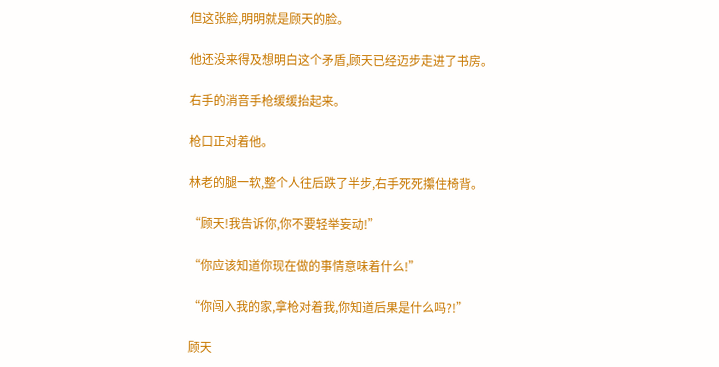但这张脸,明明就是顾天的脸。

他还没来得及想明白这个矛盾,顾天已经迈步走进了书房。

右手的消音手枪缓缓抬起来。

枪口正对着他。

林老的腿一软,整个人往后跌了半步,右手死死攥住椅背。

“顾天!我告诉你,你不要轻举妄动!”

“你应该知道你现在做的事情意味着什么!”

“你闯入我的家,拿枪对着我,你知道后果是什么吗?!”

顾天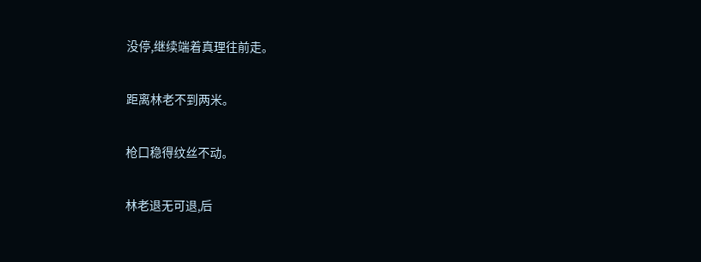没停,继续端着真理往前走。

距离林老不到两米。

枪口稳得纹丝不动。

林老退无可退,后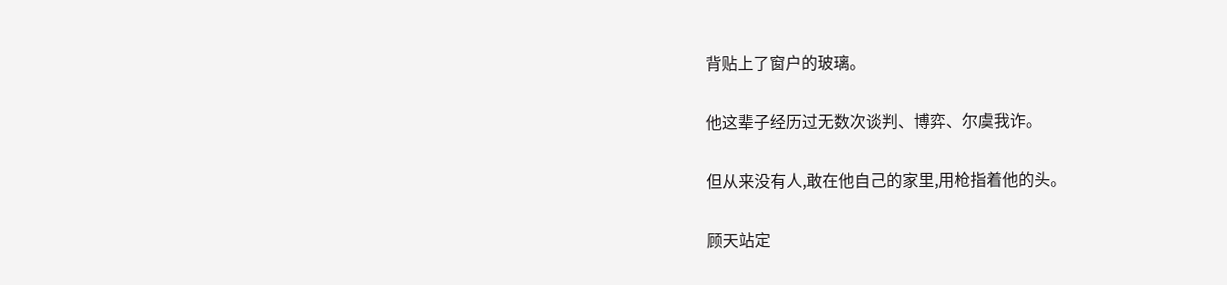背贴上了窗户的玻璃。

他这辈子经历过无数次谈判、博弈、尔虞我诈。

但从来没有人,敢在他自己的家里,用枪指着他的头。

顾天站定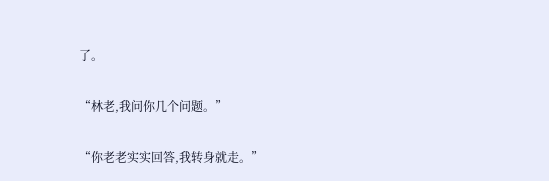了。

“林老,我问你几个问题。”

“你老老实实回答,我转身就走。”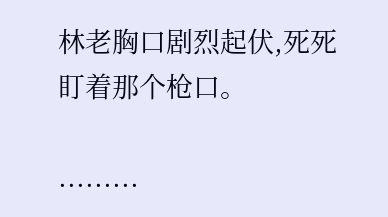林老胸口剧烈起伏,死死盯着那个枪口。

.........